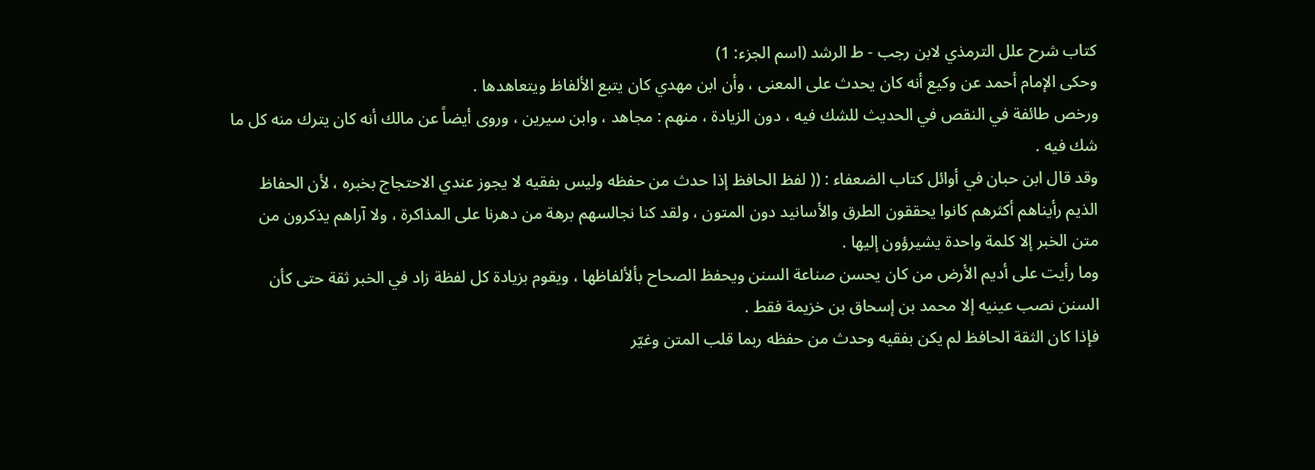كتاب شرح علل الترمذي لابن رجب - ط الرشد (اسم الجزء: 1)
وحكى الإمام أحمد عن وكيع أنه كان يحدث على المعنى ، وأن ابن مهدي كان يتبع الألفاظ ويتعاهدها .
ورخص طائفة في النقص في الحديث للشك فيه ، دون الزيادة ، منهم : مجاهد ، وابن سيرين ، وروى أيضاً عن مالك أنه كان يترك منه كل ما شك فيه .
وقد قال ابن حبان في أوائل كتاب الضعفاء : (( لفظ الحافظ إذا حدث من حفظه وليس بفقيه لا يجوز عندي الاحتجاج بخبره ، لأن الحفاظ الذيم رأيناهم أكثرهم كانوا يحققون الطرق والأسانيد دون المتون ، ولقد كنا نجالسهم برهة من دهرنا على المذاكرة ، ولا آراهم يذكرون من متن الخبر إلا كلمة واحدة يشيرؤون إليها .
وما رأيت على أديم الأرض من كان يحسن صناعة السنن ويحفظ الصحاح بألألفاظها ، ويقوم بزيادة كل لفظة زاد في الخبر ثقة حتى كأن السنن نصب عينيه إلا محمد بن إسحاق بن خزيمة فقط .
فإذا كان الثقة الحافظ لم يكن بفقيه وحدث من حفظه ربما قلب المتن وغيّر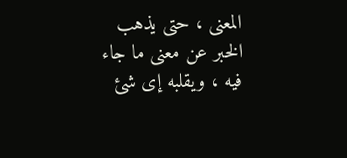المعنى ، حتى يذهب الخبر عن معنى ما جاء فيه ، ويقلبه إى شئ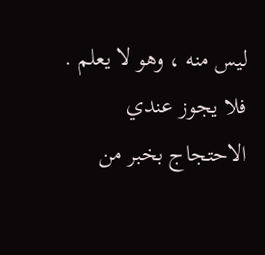ليس منه ، وهو لا يعلم . فلا يجوز عندي الاحتجاج بخبر من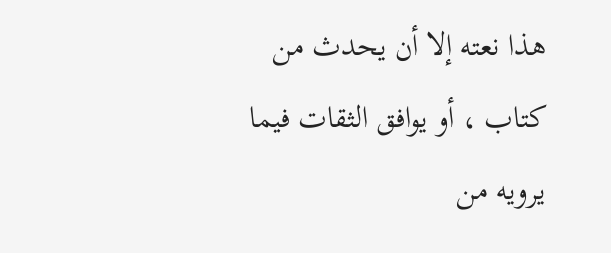هذا نعته إلا أن يحدث من كتاب ، أو يوافق الثقات فيما يرويه من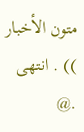متون الأخبار )) . انتهى .@